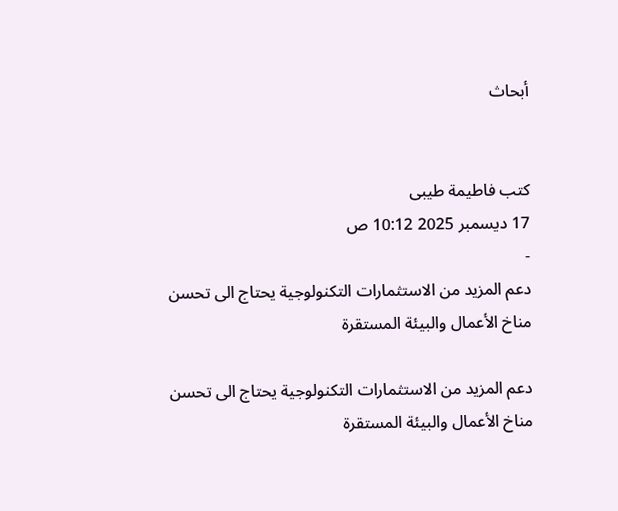أبحاث


كتب فاطيمة طيبى
17 ديسمبر 2025 10:12 ص
-
دعم المزيد من الاستثمارات التكنولوجية يحتاج الى تحسن مناخ الأعمال والبيئة المستقرة

دعم المزيد من الاستثمارات التكنولوجية يحتاج الى تحسن مناخ الأعمال والبيئة المستقرة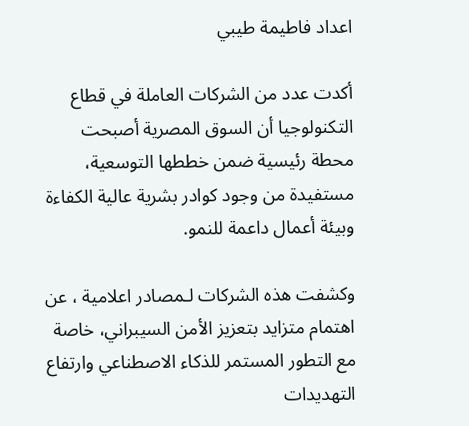اعداد فاطيمة طيبي

أكدت عدد من الشركات العاملة في قطاع التكنولوجيا أن السوق المصرية أصبحت محطة رئيسية ضمن خططها التوسعية، مستفيدة من وجود كوادر بشرية عالية الكفاءة وبيئة أعمال داعمة للنمو.

وكشفت هذه الشركات لـمصادر اعلامية ، عن اهتمام متزايد بتعزيز الأمن السيبراني، خاصة مع التطور المستمر للذكاء الاصطناعي وارتفاع التهديدات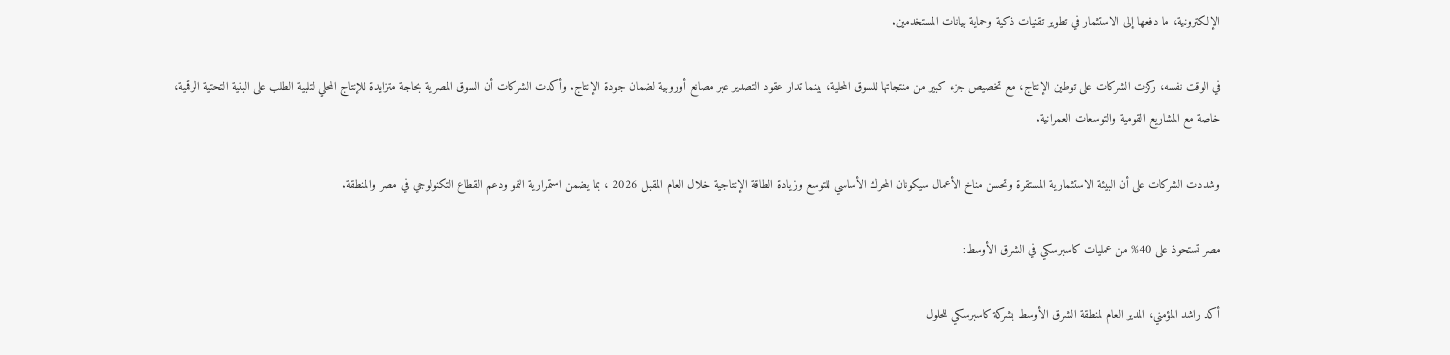الإلكترونية، ما دفعها إلى الاستثمار في تطوير تقنيات ذكية وحماية بيانات المستخدمين.

في الوقت نفسه، ركزت الشركات على توطين الإنتاج، مع تخصيص جزء كبير من منتجاتها للسوق المحلية، بينما تدار عقود التصدير عبر مصانع أوروبية لضمان جودة الإنتاج. وأكدت الشركات أن السوق المصرية بحاجة متزايدة للإنتاج المحلي لتلبية الطلب على البنية التحتية الرقمية، خاصة مع المشاريع القومية والتوسعات العمرانية.

وشددت الشركات على أن البيئة الاستثمارية المستقرة وتحسن مناخ الأعمال سيكونان المحرك الأساسي للتوسع وزيادة الطاقة الإنتاجية خلال العام المقبل 2026 ، بما يضمن استمرارية النمو ودعم القطاع التكنولوجي في مصر والمنطقة.

مصر تستحوذ على 40% من عمليات كاسبرسكي في الشرق الأوسط:

أكد راشد المؤمني، المدير العام لمنطقة الشرق الأوسط بشركة كاسبرسكي للحلول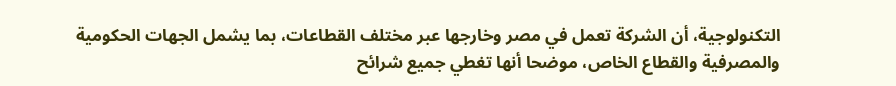التكنولوجية، أن الشركة تعمل في مصر وخارجها عبر مختلف القطاعات، بما يشمل الجهات الحكومية والمصرفية والقطاع الخاص، موضحا أنها تغطي جميع شرائح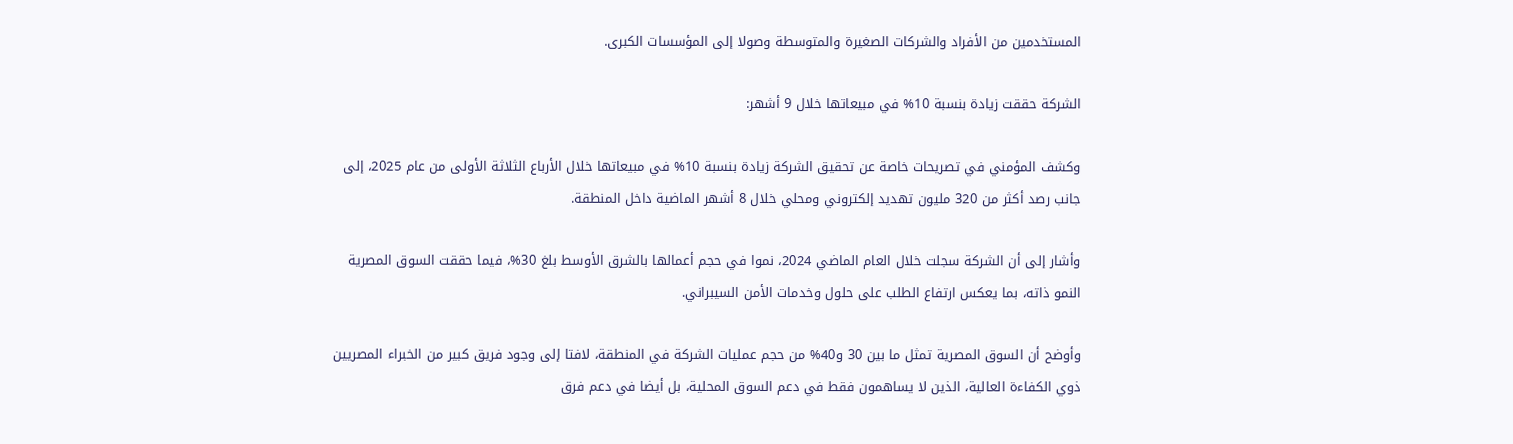المستخدمين من الأفراد والشركات الصغيرة والمتوسطة وصولا إلى المؤسسات الكبرى.

الشركة حققت زيادة بنسبة 10% في مبيعاتها خلال 9 أشهر:

وكشف المؤمني في تصريحات خاصة عن تحقيق الشركة زيادة بنسبة 10% في مبيعاتها خلال الأرباع الثلاثة الأولى من عام 2025، إلى جانب رصد أكثر من 320 مليون تهديد إلكتروني ومحلي خلال 8 أشهر الماضية داخل المنطقة.

وأشار إلى أن الشركة سجلت خلال العام الماضي 2024، نموا في حجم أعمالها بالشرق الأوسط بلغ 30%، فيما حققت السوق المصرية النمو ذاته، بما يعكس ارتفاع الطلب على حلول وخدمات الأمن السيبراني.

وأوضح أن السوق المصرية تمثل ما بين 30 و40% من حجم عمليات الشركة في المنطقة، لافتا إلى وجود فريق كبير من الخبراء المصريين ذوي الكفاءة العالية، الذين لا يساهمون فقط في دعم السوق المحلية، بل أيضا في دعم فرق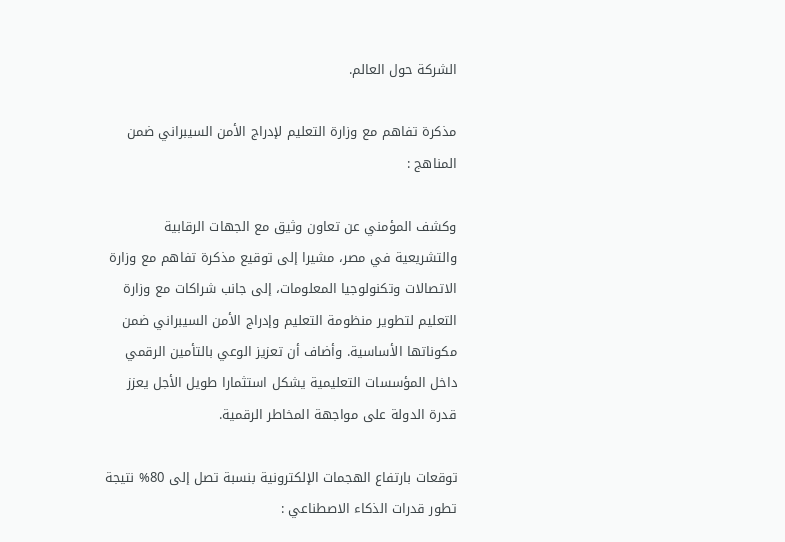الشركة حول العالم.

مذكرة تفاهم مع وزارة التعليم لإدراج الأمن السيبراني ضمن المناهج :

وكشف المؤمني عن تعاون وثيق مع الجهات الرقابية والتشريعية في مصر، مشيرا إلى توقيع مذكرة تفاهم مع وزارة الاتصالات وتكنولوجيا المعلومات، إلى جانب شراكات مع وزارة التعليم لتطوير منظومة التعليم وإدراج الأمن السيبراني ضمن مكوناتها الأساسية. وأضاف أن تعزيز الوعي بالتأمين الرقمي داخل المؤسسات التعليمية يشكل استثمارا طويل الأجل يعزز قدرة الدولة على مواجهة المخاطر الرقمية.

توقعات بارتفاع الهجمات الإلكترونية بنسبة تصل إلى 80% نتيجة تطور قدرات الذكاء الاصطناعي :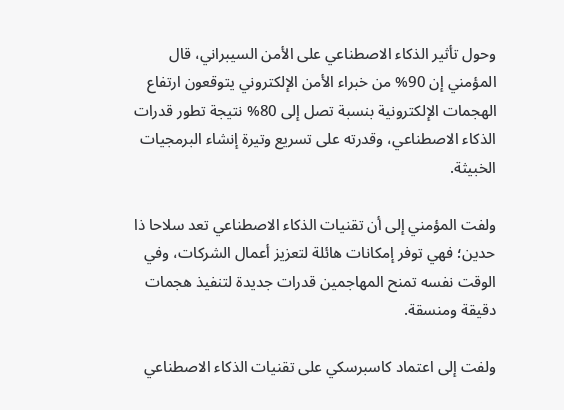وحول تأثير الذكاء الاصطناعي على الأمن السيبراني، قال المؤمني إن 90% من خبراء الأمن الإلكتروني يتوقعون ارتفاع الهجمات الإلكترونية بنسبة تصل إلى 80% نتيجة تطور قدرات الذكاء الاصطناعي، وقدرته على تسريع وتيرة إنشاء البرمجيات الخبيثة.

ولفت المؤمني إلى أن تقنيات الذكاء الاصطناعي تعد سلاحا ذا حدين؛ فهي توفر إمكانات هائلة لتعزيز أعمال الشركات، وفي الوقت نفسه تمنح المهاجمين قدرات جديدة لتنفيذ هجمات دقيقة ومنسقة.

ولفت إلى اعتماد كاسبرسكي على تقنيات الذكاء الاصطناعي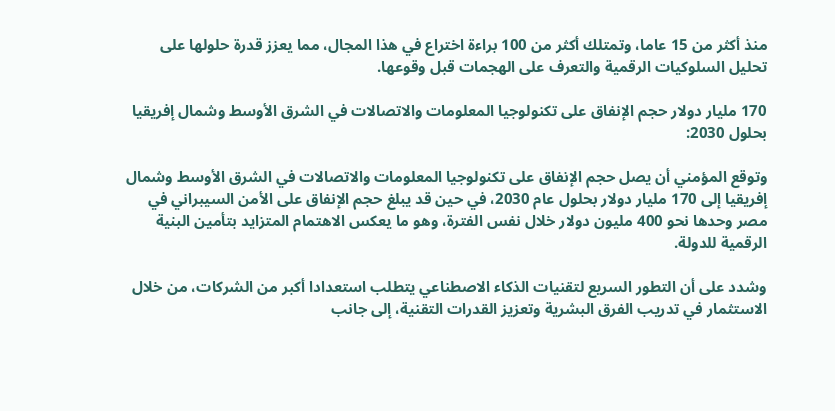منذ أكثر من 15 عاما، وتمتلك أكثر من 100 براءة اختراع في هذا المجال، مما يعزز قدرة حلولها على تحليل السلوكيات الرقمية والتعرف على الهجمات قبل وقوعها.

170 مليار دولار حجم الإنفاق على تكنولوجيا المعلومات والاتصالات في الشرق الأوسط وشمال إفريقيا بحلول 2030:

وتوقع المؤمني أن يصل حجم الإنفاق على تكنولوجيا المعلومات والاتصالات في الشرق الأوسط وشمال إفريقيا إلى 170 مليار دولار بحلول عام 2030، في حين قد يبلغ حجم الإنفاق على الأمن السيبراني في مصر وحدها نحو 400 مليون دولار خلال نفس الفترة، وهو ما يعكس الاهتمام المتزايد بتأمين البنية الرقمية للدولة.

وشدد على أن التطور السريع لتقنيات الذكاء الاصطناعي يتطلب استعدادا أكبر من الشركات، من خلال الاستثمار في تدريب الفرق البشرية وتعزيز القدرات التقنية، إلى جانب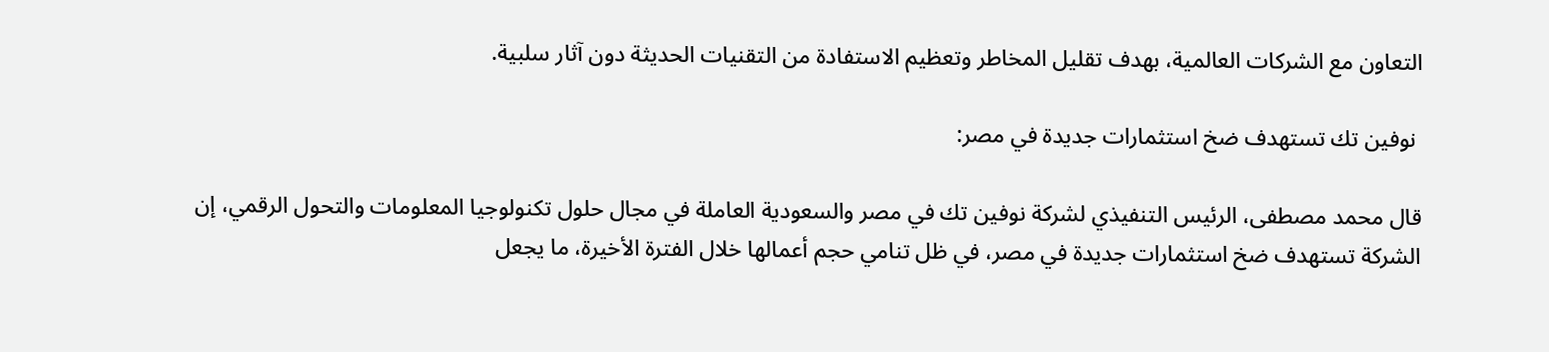التعاون مع الشركات العالمية، بهدف تقليل المخاطر وتعظيم الاستفادة من التقنيات الحديثة دون آثار سلبية.

 نوفين تك تستهدف ضخ استثمارات جديدة في مصر:

قال محمد مصطفى، الرئيس التنفيذي لشركة نوفين تك في مصر والسعودية العاملة في مجال حلول تكنولوجيا المعلومات والتحول الرقمي، إن الشركة تستهدف ضخ استثمارات جديدة في مصر، في ظل تنامي حجم أعمالها خلال الفترة الأخيرة، ما يجعل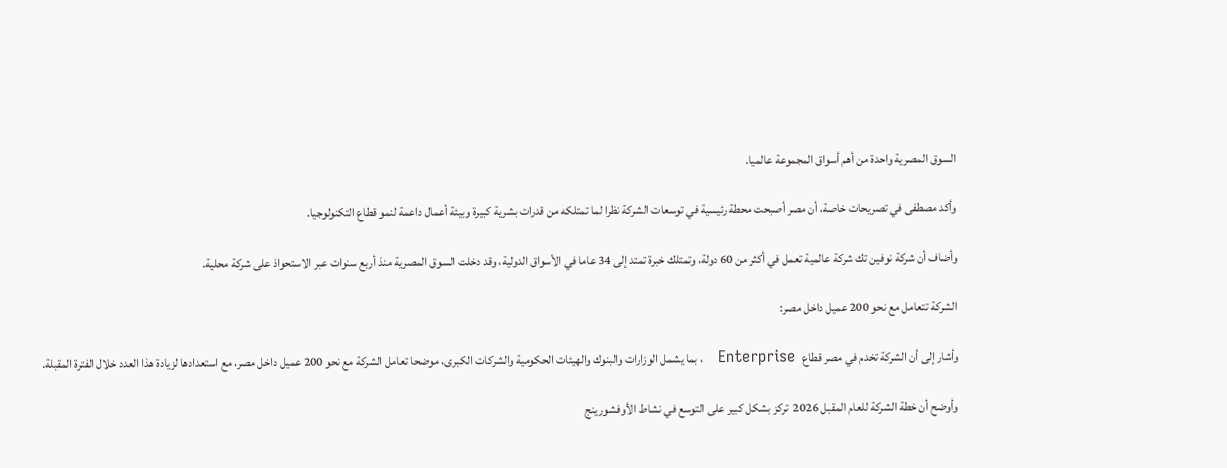السوق المصرية واحدة من أهم أسواق المجموعة عالميا.

وأكد مصطفى في تصريحات خاصة، أن مصر أصبحت محطة رئيسية في توسعات الشركة نظرا لما تمتلكه من قدرات بشرية كبيرة وبيئة أعمال داعمة لنمو قطاع التكنولوجيا.

وأضاف أن شركة نوفين تك شركة عالمية تعمل في أكثر من 60 دولة، وتمتلك خبرة تمتد إلى 34 عاما في الأسواق الدولية، وقد دخلت السوق المصرية منذ أربع سنوات عبر الاستحواذ على شركة محلية.

الشركة تتعامل مع نحو 200 عميل داخل مصر:

وأشار إلى أن الشركة تخدم في مصر قطاع   Enterprise   ، بما يشمل الوزارات والبنوك والهيئات الحكومية والشركات الكبرى، موضحا تعامل الشركة مع نحو 200 عميل داخل مصر، مع استعدادها لزيادة هذا العدد خلال الفترة المقبلة.

وأوضح أن خطة الشركة للعام المقبل 2026  تركز بشكل كبير على التوسع في نشاط الأوفشورينج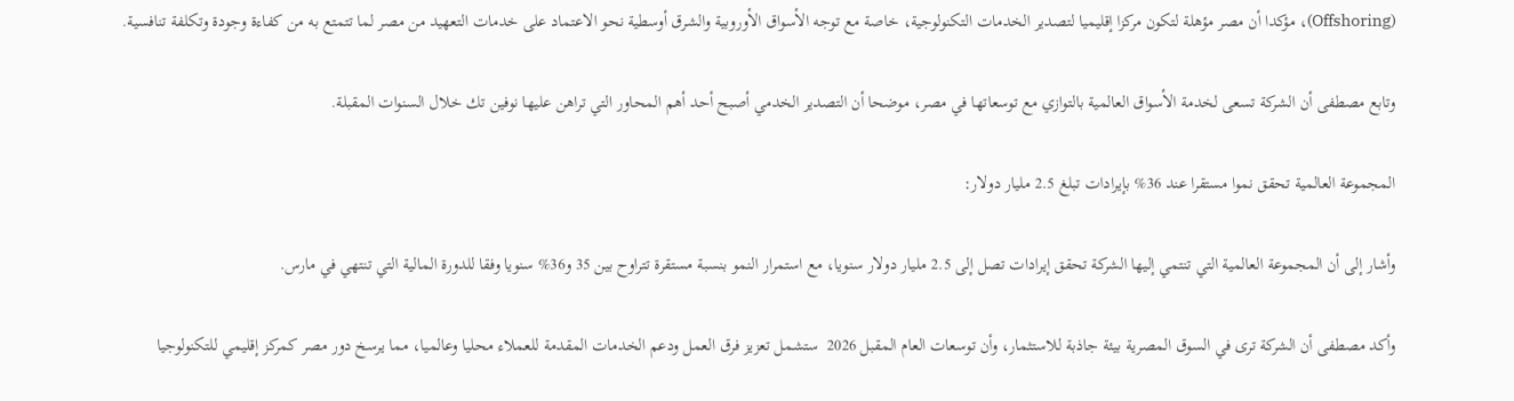(Offshoring)، مؤكدا أن مصر مؤهلة لتكون مركزا إقليميا لتصدير الخدمات التكنولوجية، خاصة مع توجه الأسواق الأوروبية والشرق أوسطية نحو الاعتماد على خدمات التعهيد من مصر لما تتمتع به من كفاءة وجودة وتكلفة تنافسية.

وتابع مصطفى أن الشركة تسعى لخدمة الأسواق العالمية بالتوازي مع توسعاتها في مصر، موضحا أن التصدير الخدمي أصبح أحد أهم المحاور التي تراهن عليها نوفين تك خلال السنوات المقبلة.

المجموعة العالمية تحقق نموا مستقرا عند 36% بإيرادات تبلغ 2.5 مليار دولار:

وأشار إلى أن المجموعة العالمية التي تنتمي إليها الشركة تحقق إيرادات تصل إلى 2.5 مليار دولار سنويا، مع استمرار النمو بنسبة مستقرة تتراوح بين 35 و36% سنويا وفقا للدورة المالية التي تنتهي في مارس.

وأكد مصطفى أن الشركة ترى في السوق المصرية بيئة جاذبة للاستثمار، وأن توسعات العام المقبل 2026  ستشمل تعزيز فرق العمل ودعم الخدمات المقدمة للعملاء محليا وعالميا، مما يرسخ دور مصر كمركز إقليمي للتكنولوجيا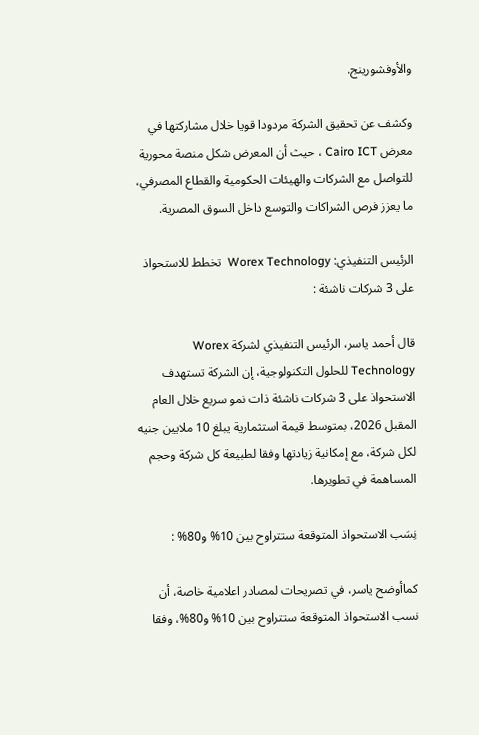والأوفشورينج.

وكشف عن تحقيق الشركة مردودا قويا خلال مشاركتها في معرض Cairo ICT ، حيث أن المعرض شكل منصة محورية للتواصل مع الشركات والهيئات الحكومية والقطاع المصرفي، ما يعزز فرص الشراكات والتوسع داخل السوق المصرية.

الرئيس التنفيذي: Worex Technology  تخطط للاستحواذ على 3 شركات ناشئة :

قال أحمد ياسر، الرئيس التنفيذي لشركة Worex Technology للحلول التكنولوجية، إن الشركة تستهدف الاستحواذ على 3 شركات ناشئة ذات نمو سريع خلال العام المقبل 2026، بمتوسط قيمة استثمارية يبلغ 10 ملايين جنيه لكل شركة، مع إمكانية زيادتها وفقا لطبيعة كل شركة وحجم المساهمة في تطويرها.

نِسَب الاستحواذ المتوقعة ستتراوح بين 10% و80% :

كماأوضح ياسر، في تصريحات لمصادر اعلامية خاصة، أن نسب الاستحواذ المتوقعة ستتراوح بين 10% و80%، وفقا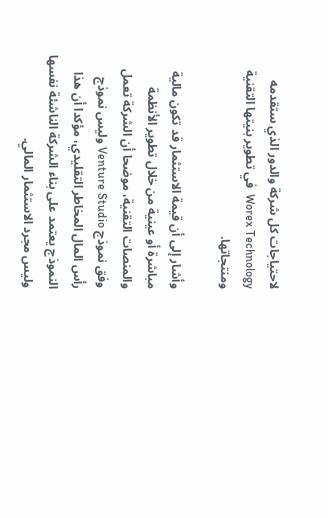لاحتياجات كل شركة والدور الذي ستقدمه Worex Technology  في تطوير بنيتها التقنية ومنتجاتها.

وأشار إلى أن قيمة الاستثمار قد تكون مالية مباشرة أو عينية من خلال تطوير الأنظمة والمنصات التقنية، موضحا أن الشركة تعمل وفق نموذج Venture Studio وليس نموذج رأس المال المخاطر التقليدي، مؤكدا أن هذا النموذج يعتمد على بناء الشركة الناشئة نفسها وليس مجرد الاستثمار المالي.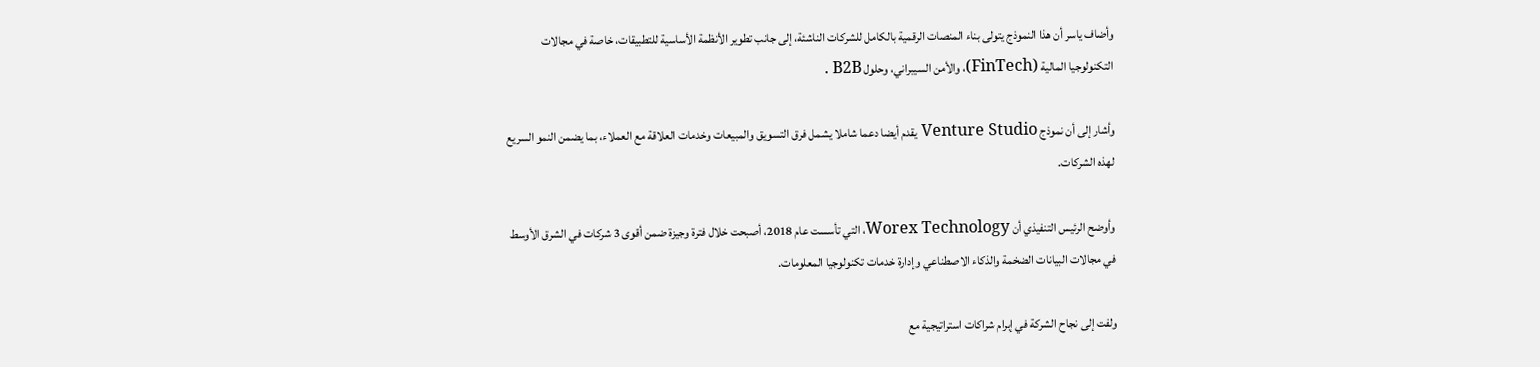وأضاف ياسر أن هذا النموذج يتولى بناء المنصات الرقمية بالكامل للشركات الناشئة، إلى جانب تطوير الأنظمة الأساسية للتطبيقات، خاصة في مجالات التكنولوجيا المالية (FinTech)، والأمن السيبراني، وحلول B2B .

وأشار إلى أن نموذج Venture Studio يقدم أيضا دعما شاملا يشمل فرق التسويق والمبيعات وخدمات العلاقة مع العملاء، بما يضمن النمو السريع لهذه الشركات.

وأوضح الرئيس التنفيذي أن Worex Technology، التي تأسست عام 2018، أصبحت خلال فترة وجيزة ضمن أقوى 3 شركات في الشرق الأوسط في مجالات البيانات الضخمة والذكاء الاصطناعي وإدارة خدمات تكنولوجيا المعلومات.

ولفت إلى نجاح الشركة في إبرام شراكات استراتيجية مع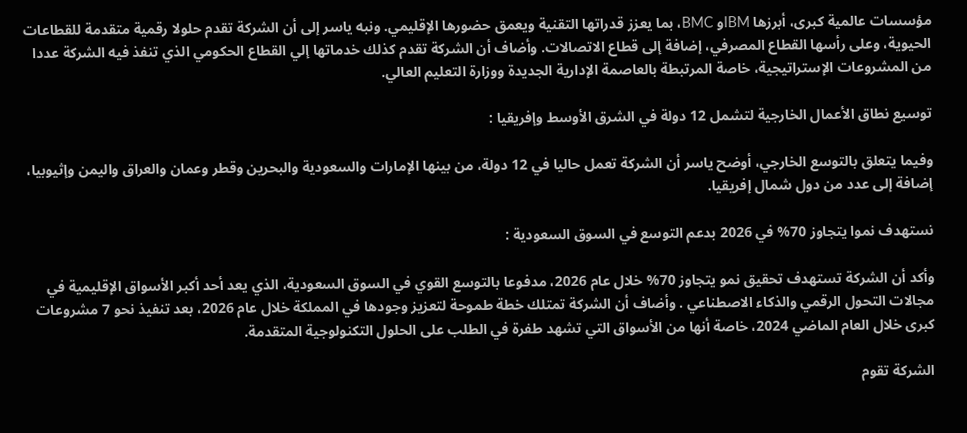مؤسسات عالمية كبرى، أبرزها IBMو BMC، بما يعزز قدراتها التقنية ويعمق حضورها الإقليمي. ونبه ياسر إلى أن الشركة تقدم حلولا رقمية متقدمة للقطاعات الحيوية، وعلى رأسها القطاع المصرفي، إضافة إلى قطاع الاتصالات. وأضاف أن الشركة تقدم كذلك خدماتها إلي القطاع الحكومي الذي تنفذ فيه الشركة عددا من المشروعات الإستراتيجية، خاصة المرتبطة بالعاصمة الإدارية الجديدة ووزارة التعليم العالي.

توسيع نطاق الأعمال الخارجية لتشمل 12 دولة في الشرق الأوسط وإفريقيا :

وفيما يتعلق بالتوسع الخارجي، أوضح ياسر أن الشركة تعمل حاليا في 12 دولة، من بينها الإمارات والسعودية والبحرين وقطر وعمان والعراق واليمن وإثيوبيا، إضافة إلى عدد من دول شمال إفريقيا.

نستهدف نموا يتجاوز 70% في 2026 بدعم التوسع في السوق السعودية :

وأكد أن الشركة تستهدف تحقيق نمو يتجاوز 70% خلال عام 2026، مدفوعا بالتوسع القوي في السوق السعودية، الذي يعد أحد أكبر الأسواق الإقليمية في مجالات التحول الرقمي والذكاء الاصطناعي . وأضاف أن الشركة تمتلك خطة طموحة لتعزيز وجودها في المملكة خلال عام 2026، بعد تنفيذ نحو 7 مشروعات كبرى خلال العام الماضي 2024، خاصة أنها من الأسواق التي تشهد طفرة في الطلب على الحلول التكنولوجية المتقدمة.

الشركة تقوم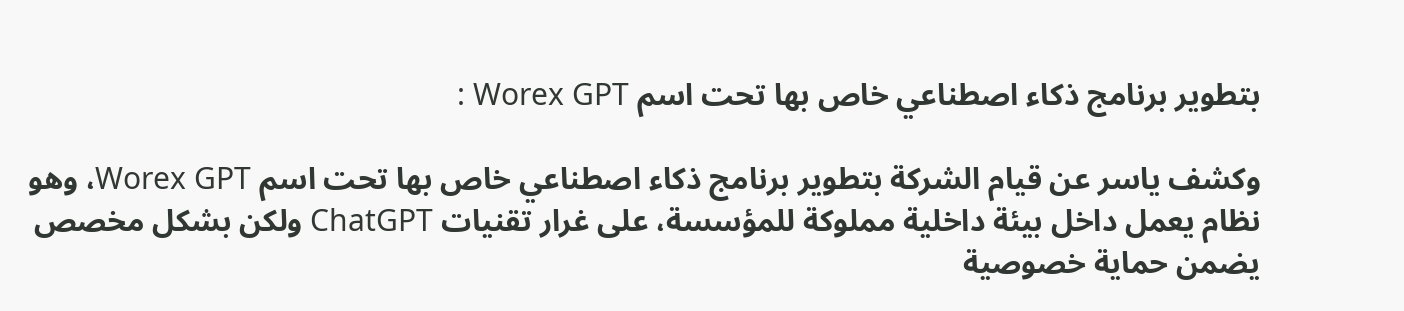بتطوير برنامج ذكاء اصطناعي خاص بها تحت اسم Worex GPT :

وكشف ياسر عن قيام الشركة بتطوير برنامج ذكاء اصطناعي خاص بها تحت اسم Worex GPT، وهو نظام يعمل داخل بيئة داخلية مملوكة للمؤسسة، على غرار تقنيات ChatGPT ولكن بشكل مخصص يضمن حماية خصوصية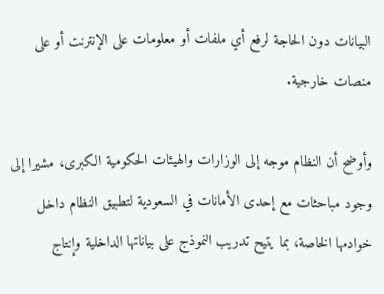البيانات دون الحاجة لرفع أي ملفات أو معلومات على الإنترنت أو على منصات خارجية.

وأوضح أن النظام موجه إلى الوزارات والهيئات الحكومية الكبرى، مشيرا إلى وجود مباحثات مع إحدى الأمانات في السعودية لتطبيق النظام داخل خوادمها الخاصة، بما يتيح تدريب النموذج على بياناتها الداخلية وإنتاج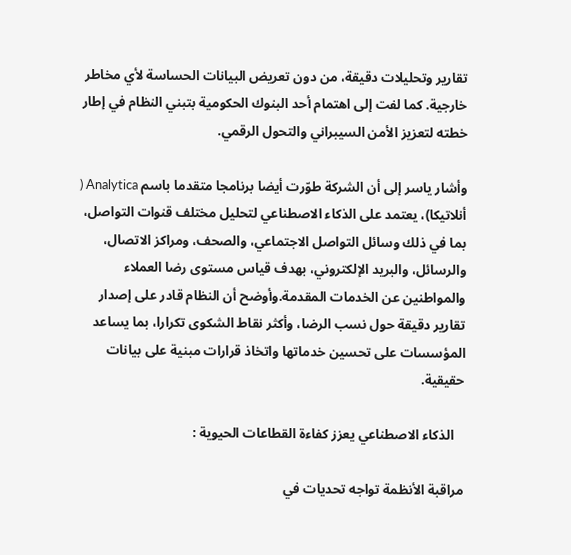تقارير وتحليلات دقيقة، من دون تعريض البيانات الحساسة لأي مخاطر خارجية. كما لفت إلى اهتمام أحد البنوك الحكومية بتبني النظام في إطار خطته لتعزيز الأمن السيبراني والتحول الرقمي.

وأشار ياسر إلى أن الشركة طوّرت أيضا برنامجا متقدما باسم Analytica ( أنلاتيكا)، يعتمد على الذكاء الاصطناعي لتحليل مختلف قنوات التواصل، بما في ذلك وسائل التواصل الاجتماعي، والصحف، ومراكز الاتصال، والرسائل، والبريد الإلكتروني، بهدف قياس مستوى رضا العملاء والمواطنين عن الخدمات المقدمة.وأوضح أن النظام قادر على إصدار تقارير دقيقة حول نسب الرضا، وأكثر نقاط الشكوى تكرارا، بما يساعد المؤسسات على تحسين خدماتها واتخاذ قرارات مبنية على بيانات حقيقية.

   الذكاء الاصطناعي يعزز كفاءة القطاعات الحيوية :

مراقبة الأنظمة تواجه تحديات في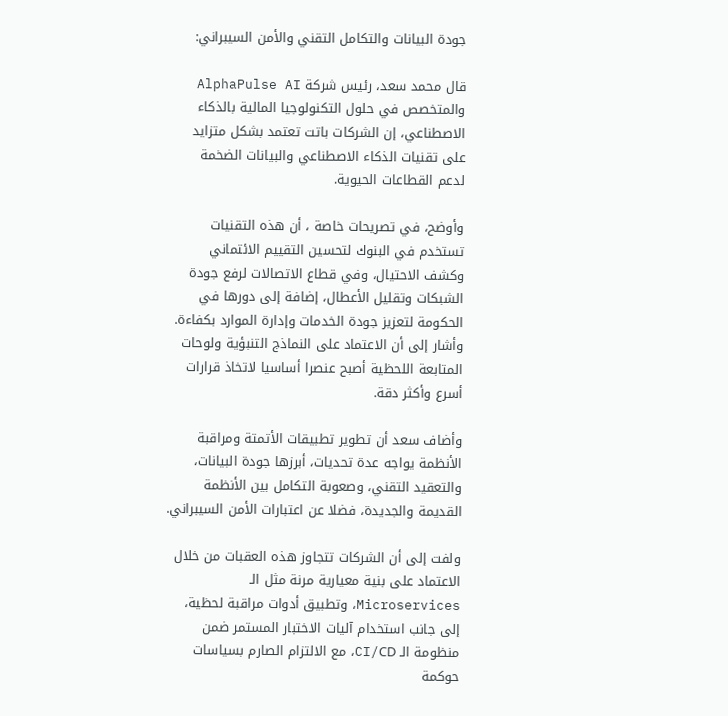جودة البيانات والتكامل التقني والأمن السيبراني:

قال محمد سعد، رئيس شركة AlphaPulse AI والمتخصص في حلول التكنولوجيا المالية بالذكاء الاصطناعي، إن الشركات باتت تعتمد بشكل متزايد على تقنيات الذكاء الاصطناعي والبيانات الضخمة لدعم القطاعات الحيوية.

وأوضح، في تصريحات خاصة ، أن هذه التقنيات تستخدم في البنوك لتحسين التقييم الائتماني وكشف الاحتيال، وفي قطاع الاتصالات لرفع جودة الشبكات وتقليل الأعطال، إضافة إلى دورها في الحكومة لتعزيز جودة الخدمات وإدارة الموارد بكفاءة. وأشار إلى أن الاعتماد على النماذج التنبؤية ولوحات المتابعة اللحظية أصبح عنصرا أساسيا لاتخاذ قرارات أسرع وأكثر دقة.

وأضاف سعد أن تطوير تطبيقات الأتمتة ومراقبة الأنظمة يواجه عدة تحديات، أبرزها جودة البيانات، والتعقيد التقني، وصعوبة التكامل بين الأنظمة القديمة والجديدة، فضلا عن اعتبارات الأمن السيبراني.

ولفت إلى أن الشركات تتجاوز هذه العقبات من خلال الاعتماد على بنية معيارية مرنة مثل الـ Microservices، وتطبيق أدوات مراقبة لحظية، إلى جانب استخدام آليات الاختبار المستمر ضمن منظومة الـ CI/CD، مع الالتزام الصارم بسياسات حوكمة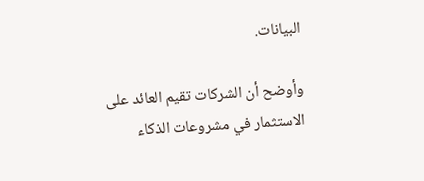البيانات.

وأوضح أن الشركات تقيم العائد على الاستثمار في مشروعات الذكاء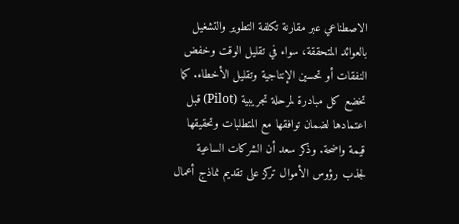الاصطناعي عبر مقارنة تكلفة التطوير والتشغيل بالعوائد المتحققة، سواء في تقليل الوقت وخفض النفقات أو تحسين الإنتاجية وتقليل الأخطاء. كما تخضع كل مبادرة لمرحلة تجريبية (Pilot) قبل اعتمادها لضمان توافقها مع المتطلبات وتحقيقها قيمة واضحة. وذكر سعد أن الشركات الساعية لجذب رؤوس الأموال تركز على تقديم نماذج أعمال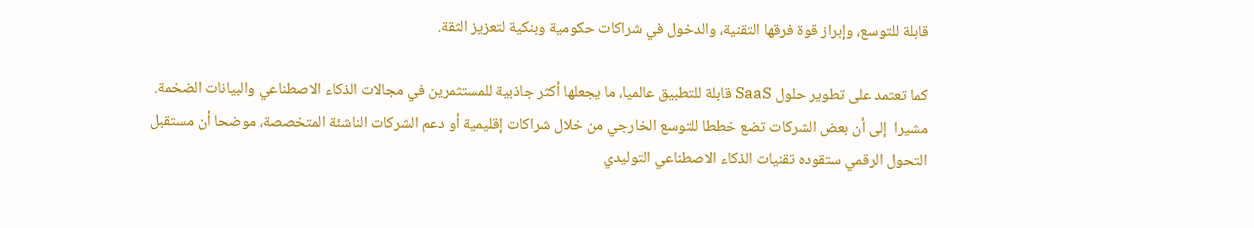قابلة للتوسع، وإبراز قوة فرقها التقنية، والدخول في شراكات حكومية وبنكية لتعزيز الثقة.

كما تعتمد على تطوير حلول SaaS قابلة للتطبيق عالميا، ما يجعلها أكثر جاذبية للمستثمرين في مجالات الذكاء الاصطناعي والبيانات الضخمة. مشيرا  إلى أن بعض الشركات تضع خططا للتوسع الخارجي من خلال شراكات إقليمية أو دعم الشركات الناشئة المتخصصة، موضحا أن مستقبل التحول الرقمي ستقوده تقنيات الذكاء الاصطناعي التوليدي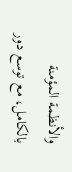والأنظمة المؤمنة بالكامل، مع توسع دور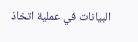البيانات في عملية اتخاذ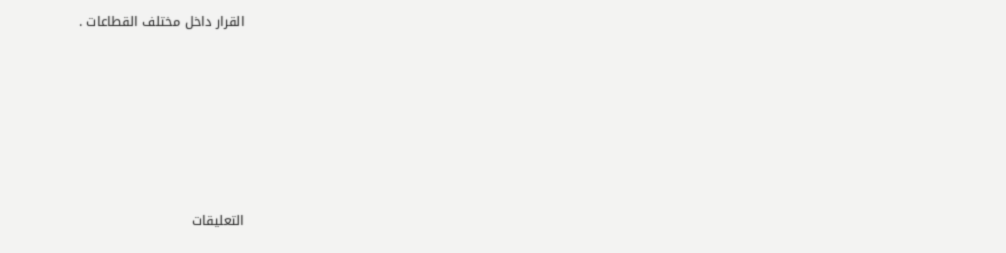القرار داخل مختلف القطاعات .









التعليقات